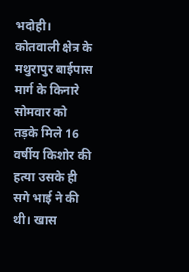भदोही। कोतवाली क्षेत्र के मथुरापुर बाईपास मार्ग के किनारे सोमवार को तड़के मिले 16 वर्षीय किशोर की हत्या उसके ही सगे भाई ने की थी। खास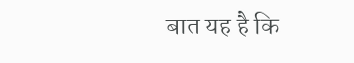बात यह है कि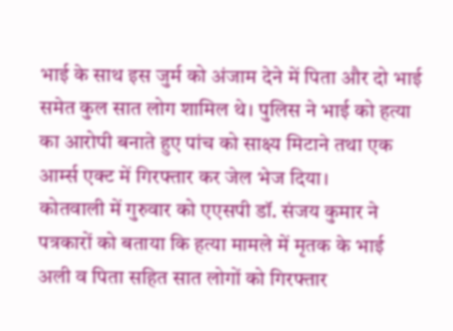भाई के साथ इस जुर्म को अंजाम देने में पिता और दो भाई समेत कुल सात लोग शामिल थे। पुलिस ने भाई को हत्या का आरोपी बनाते हुए पांच को साक्ष्य मिटाने तथा एक आर्म्स एक्ट में गिरफ्तार कर जेल भेज दिया।
कोतवाली में गुरुवार को एएसपी डॉ. संजय कुमार ने पत्रकारों को बताया कि हत्या मामले में मृतक के भाई अली व पिता सहित सात लोगों को गिरफ्तार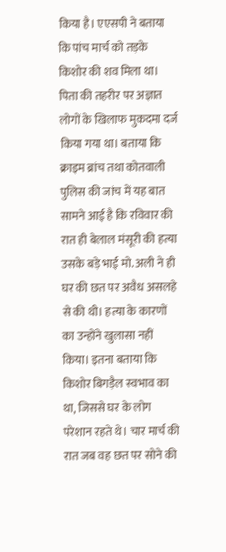किया है। एएसपी ने बताया कि पांच मार्च को तड़के किशोर की शव मिला था। पिता की तहरीर पर अज्ञात लोगों के खिलाफ मुकदमा दर्ज किया गया था। बताया कि क्राइम ब्रांच तथा कोतवाली पुलिस की जांच में यह बात सामने आई है कि रविवार की रात ही बेलाल मंसूरी की हत्या उसके बड़े भाई मो. अली ने ही घर की छत पर अवैध असलहे से की थी। हत्या के कारणों का उन्होंने खुलासा नहीं किया। इतना बताया कि किशोर बिगड़ैल स्वभाव का था, जिससे घर के लोग परेशान रहते थे। चार मार्च की रात जब वह छत पर सोने की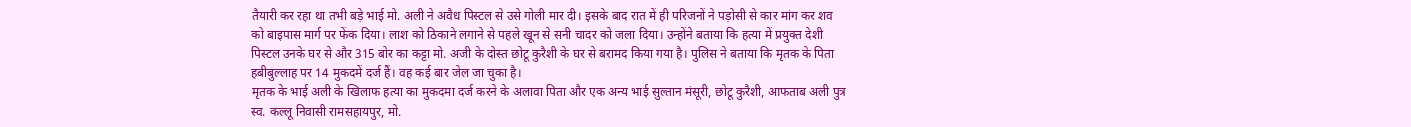तैयारी कर रहा था तभी बड़े भाई मो. अली ने अवैध पिस्टल से उसे गोली मार दी। इसके बाद रात में ही परिजनों ने पड़ोसी से कार मांग कर शव को बाइपास मार्ग पर फेंक दिया। लाश को ठिकाने लगाने से पहले खून से सनी चादर को जला दिया। उन्होंने बताया कि हत्या में प्रयुक्त देशी पिस्टल उनके घर से और 315 बोर का कट्टा मो. अजी के दोस्त छोटू कुरैशी के घर से बरामद किया गया है। पुलिस ने बताया कि मृतक के पिता हबीबुल्लाह पर 14 मुकदमें दर्ज हैं। वह कई बार जेल जा चुका है।
मृतक के भाई अली के खिलाफ हत्या का मुकदमा दर्ज करने के अलावा पिता और एक अन्य भाई सुल्तान मंसूरी, छोटू कुरैशी, आफताब अली पुत्र स्व. कल्लू निवासी रामसहायपुर, मो.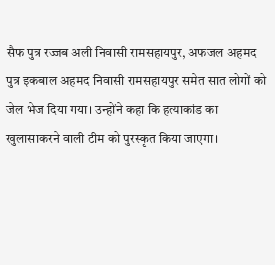सैफ पुत्र रज्जब अली निवासी रामसहायपुर, अफजल अहमद पुत्र इकबाल अहमद निवासी रामसहायपुर समेत सात लोगों को जेल भेज दिया गया। उन्होंने कहा कि हत्याकांड का खुलासाकरने वाली टीम को पुरस्कृत किया जाएगा।